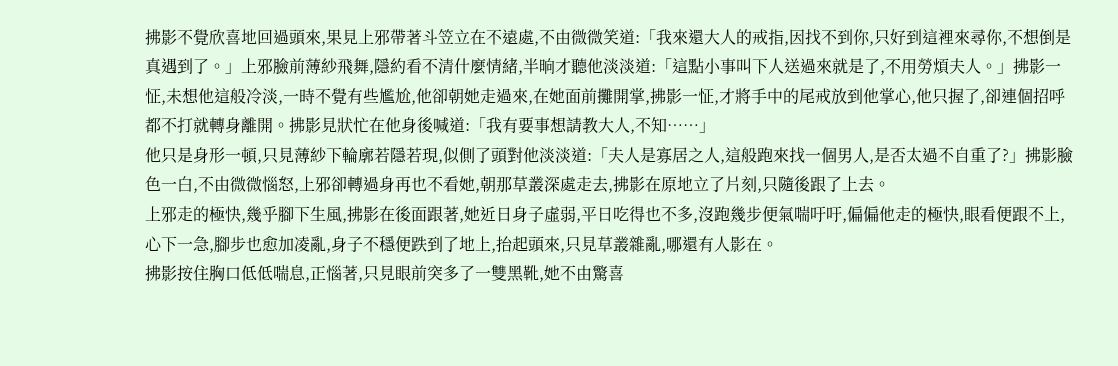拂影不覺欣喜地回過頭來,果見上邪帶著斗笠立在不遠處,不由微微笑道:「我來還大人的戒指,因找不到你,只好到這裡來尋你,不想倒是真遇到了。」上邪臉前薄紗飛舞,隱約看不清什麼情緒,半晌才聽他淡淡道:「這點小事叫下人送過來就是了,不用勞煩夫人。」拂影一怔,未想他這般冷淡,一時不覺有些尷尬,他卻朝她走過來,在她面前攤開掌,拂影一怔,才將手中的尾戒放到他掌心,他只握了,卻連個招呼都不打就轉身離開。拂影見狀忙在他身後喊道:「我有要事想請教大人,不知……」
他只是身形一頓,只見薄紗下輪廓若隱若現,似側了頭對他淡淡道:「夫人是寡居之人,這般跑來找一個男人,是否太過不自重了?」拂影臉色一白,不由微微惱怒,上邪卻轉過身再也不看她,朝那草叢深處走去,拂影在原地立了片刻,只隨後跟了上去。
上邪走的極快,幾乎腳下生風,拂影在後面跟著,她近日身子虛弱,平日吃得也不多,沒跑幾步便氣喘吁吁,偏偏他走的極快,眼看便跟不上,心下一急,腳步也愈加凌亂,身子不穩便跌到了地上,抬起頭來,只見草叢雜亂,哪還有人影在。
拂影按住胸口低低喘息,正惱著,只見眼前突多了一雙黑靴,她不由驚喜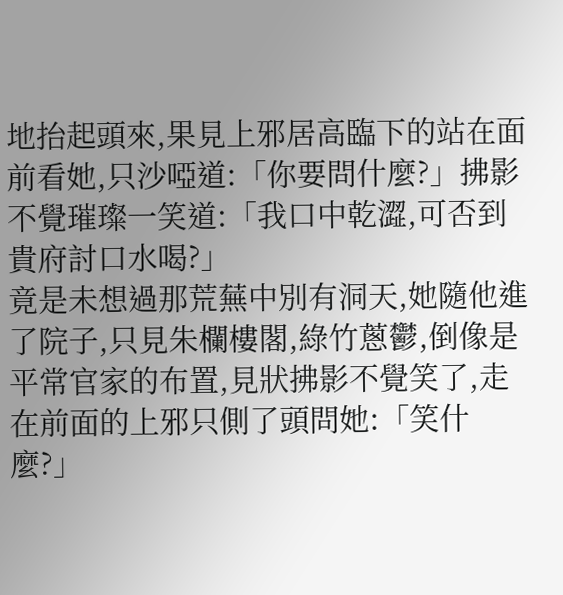地抬起頭來,果見上邪居高臨下的站在面前看她,只沙啞道:「你要問什麼?」拂影不覺璀璨一笑道:「我口中乾澀,可否到貴府討口水喝?」
竟是未想過那荒蕪中別有洞天,她隨他進了院子,只見朱欄樓閣,綠竹蔥鬱,倒像是平常官家的布置,見狀拂影不覺笑了,走在前面的上邪只側了頭問她:「笑什麼?」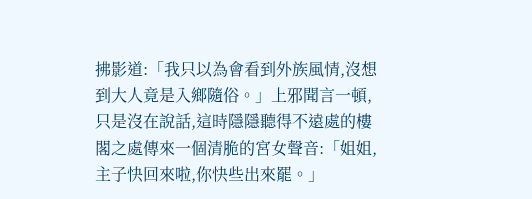拂影道:「我只以為會看到外族風情,沒想到大人竟是入鄉隨俗。」上邪聞言一頓,只是沒在說話,這時隱隱聽得不遠處的樓閣之處傳來一個清脆的宮女聲音:「姐姐,主子快回來啦,你快些出來罷。」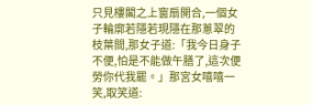只見樓閣之上窗扇開合,一個女子輪廓若隱若現隱在那蔥翠的枝葉間,那女子道:「我今日身子不便,怕是不能做午膳了,這次便勞你代我罷。」那宮女嘻嘻一笑,取笑道: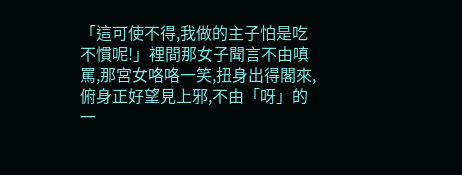「這可使不得,我做的主子怕是吃不慣呢!」裡間那女子聞言不由嗔罵,那宮女咯咯一笑,扭身出得閣來,俯身正好望見上邪,不由「呀」的一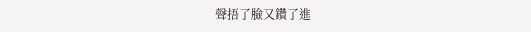聲捂了臉又鑽了進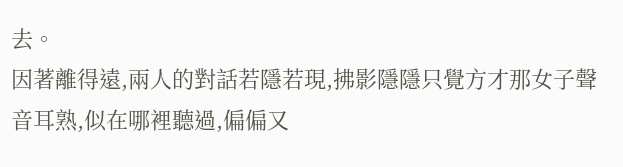去。
因著離得遠,兩人的對話若隱若現,拂影隱隱只覺方才那女子聲音耳熟,似在哪裡聽過,偏偏又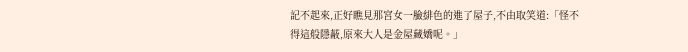記不起來,正好瞧見那宮女一臉緋色的進了屋子,不由取笑道:「怪不得這般隱蔽,原來大人是金屋藏嬌呢。」